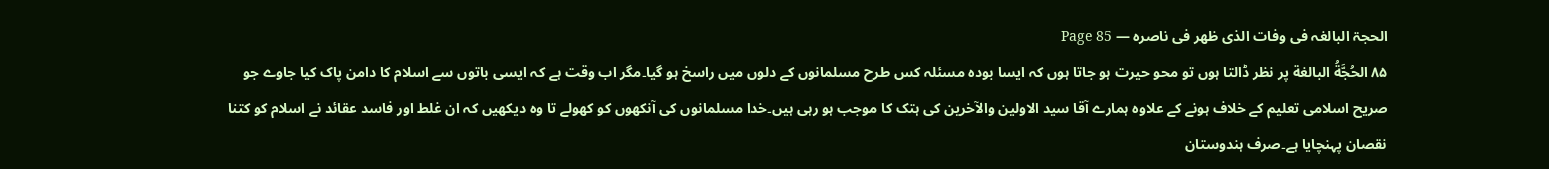الحجۃ البالغہ فی وفات الذی ظھر فی ناصرہ — Page 85
۸۵ الحُجَّةُ البالغة پر نظر ڈالتا ہوں تو محو حیرت ہو جاتا ہوں کہ ایسا بودہ مسئلہ کس طرح مسلمانوں کے دلوں میں راسخ ہو گیا۔مگر اب وقت ہے کہ ایسی باتوں سے اسلام کا دامن پاک کیا جاوے جو صریح اسلامی تعلیم کے خلاف ہونے کے علاوہ ہمارے آقا سید الاولین والآخرین کی ہتک کا موجب ہو رہی ہیں۔خدا مسلمانوں کی آنکھوں کو کھولے تا وہ دیکھیں کہ ان غلط اور فاسد عقائد نے اسلام کو کتنا نقصان پہنچایا ہے۔صرف ہندوستان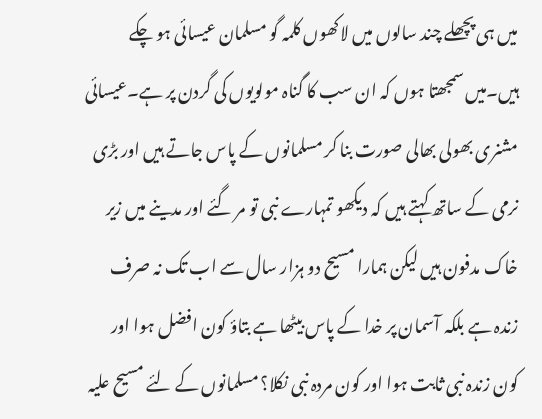میں ہی پچھلے چند سالوں میں لاکھوں کلمہ گو مسلمان عیسائی ہو چکے ہیں۔میں سمجھتا ہوں کہ ان سب کا گناہ مولویوں کی گردن پر ہے۔عیسائی مشنری بھولی بھالی صورت بنا کر مسلمانوں کے پاس جاتے ہیں اور بڑی نرمی کے ساتھ کہتے ہیں کہ دیکھو تمہارے نبی تو مر گئے اور مدینے میں زیر خاک مدفون ہیں لیکن ہمارا مسیح دو ہزار سال سے اب تک نہ صرف زندہ ہے بلکہ آسمان پر خدا کے پاس بیٹھا ہے بتاؤ کون افضل ہوا اور کون زندہ نبی ثابت ہوا اور کون مردہ نبی نکلا؟ مسلمانوں کے لئے مسیح علیہ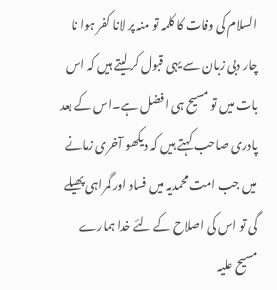السلام کی وفات کا کلمہ تو منہ پر لانا کفر ہوا نا چار دبی زبان سے یہی قبول کر لیتے ہیں کہ اس بات میں تو مسیح ہی افضل ہے۔اس کے بعد پادری صاحب کہتے ہیں کہ دیکھو آخری زمانے میں جب امت محمدیہ میں فساد اور گمراہی پھیلے گی تو اس کی اصلاح کے لئے خدا ہمارے مسیح علیہ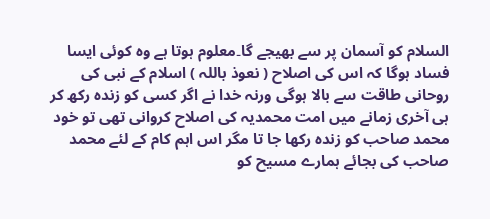السلام کو آسمان پر سے بھیجے گا۔معلوم ہوتا ہے وہ کوئی ایسا فساد ہوگا کہ اس کی اصلاح ( نعوذ باللہ ) اسلام کے نبی کی روحانی طاقت سے بالا ہوگی ورنہ خدا نے اگر کسی کو زندہ رکھ کر ہی آخری زمانے میں امت محمدیہ کی اصلاح کروانی تھی تو خود محمد صاحب کو زندہ رکھا جا تا مگر اس اہم کام کے لئے محمد صاحب کی بجائے ہمارے مسیح کو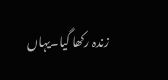زندہ رکھا گیا۔یہاں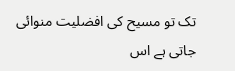تک تو مسیح کی افضلیت منوائی جاتی ہے اس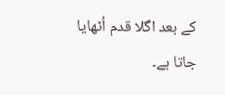کے بعد اگلا قدم اُٹھایا جاتا ہے۔